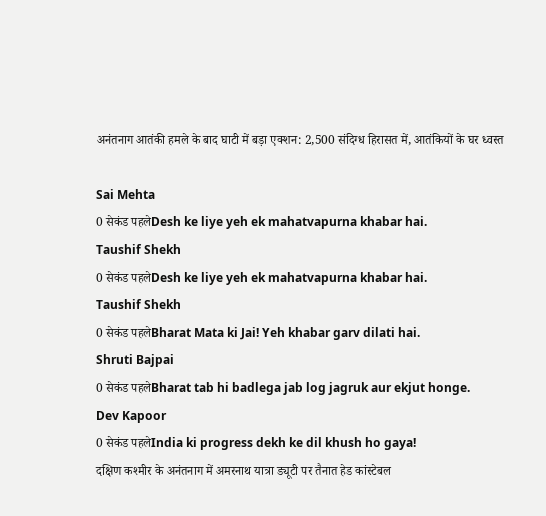अनंतनाग आतंकी हमले के बाद घाटी में बड़ा एक्शन: 2,500 संदिग्ध हिरासत में, आतंकियों के घर ध्वस्त

Sai Mehta
0 सेकंड पहलेDesh ke liye yeh ek mahatvapurna khabar hai.
Taushif Shekh
0 सेकंड पहलेDesh ke liye yeh ek mahatvapurna khabar hai.
Taushif Shekh
0 सेकंड पहलेBharat Mata ki Jai! Yeh khabar garv dilati hai.
Shruti Bajpai
0 सेकंड पहलेBharat tab hi badlega jab log jagruk aur ekjut honge.
Dev Kapoor
0 सेकंड पहलेIndia ki progress dekh ke dil khush ho gaya!
दक्षिण कश्मीर के अनंतनाग में अमरनाथ यात्रा ड्यूटी पर तैनात हेड कांस्टेबल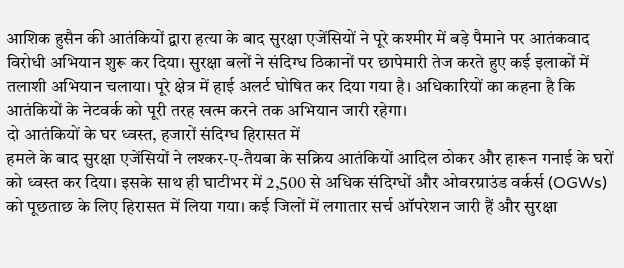आशिक हुसैन की आतंकियों द्वारा हत्या के बाद सुरक्षा एजेंसियों ने पूरे कश्मीर में बड़े पैमाने पर आतंकवाद विरोधी अभियान शुरू कर दिया। सुरक्षा बलों ने संदिग्ध ठिकानों पर छापेमारी तेज करते हुए कई इलाकों में तलाशी अभियान चलाया। पूरे क्षेत्र में हाई अलर्ट घोषित कर दिया गया है। अधिकारियों का कहना है कि आतंकियों के नेटवर्क को पूरी तरह खत्म करने तक अभियान जारी रहेगा।
दो आतंकियों के घर ध्वस्त, हजारों संदिग्ध हिरासत में
हमले के बाद सुरक्षा एजेंसियों ने लश्कर-ए-तैयबा के सक्रिय आतंकियों आदिल ठोकर और हारून गनाई के घरों को ध्वस्त कर दिया। इसके साथ ही घाटीभर में 2,500 से अधिक संदिग्धों और ओवरग्राउंड वर्कर्स (OGWs) को पूछताछ के लिए हिरासत में लिया गया। कई जिलों में लगातार सर्च ऑपरेशन जारी हैं और सुरक्षा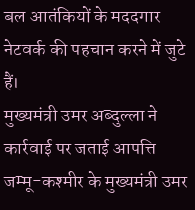बल आतंकियों के मददगार नेटवर्क की पहचान करने में जुटे हैं।
मुख्यमंत्री उमर अब्दुल्ला ने कार्रवाई पर जताई आपत्ति
जम्मू-कश्मीर के मुख्यमंत्री उमर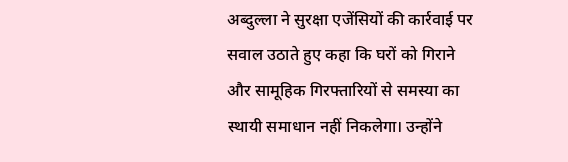अब्दुल्ला ने सुरक्षा एजेंसियों की कार्रवाई पर सवाल उठाते हुए कहा कि घरों को गिराने और सामूहिक गिरफ्तारियों से समस्या का स्थायी समाधान नहीं निकलेगा। उन्होंने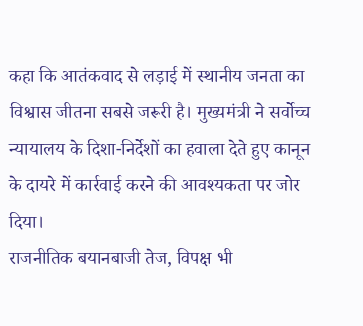कहा कि आतंकवाद से लड़ाई में स्थानीय जनता का विश्वास जीतना सबसे जरूरी है। मुख्यमंत्री ने सर्वोच्च न्यायालय के दिशा-निर्देशों का हवाला देते हुए कानून के दायरे में कार्रवाई करने की आवश्यकता पर जोर दिया।
राजनीतिक बयानबाजी तेज, विपक्ष भी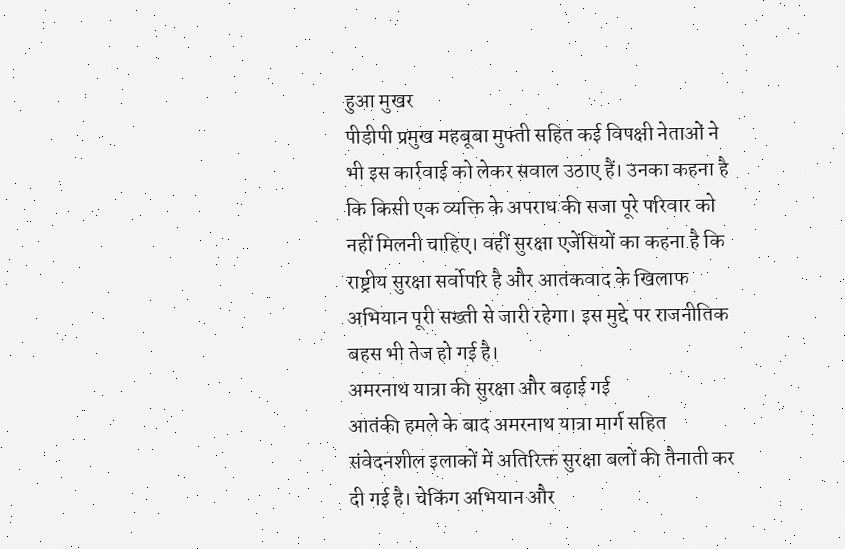हुआ मुखर
पीडीपी प्रमुख महबूबा मुफ्ती सहित कई विपक्षी नेताओं ने भी इस कार्रवाई को लेकर सवाल उठाए हैं। उनका कहना है कि किसी एक व्यक्ति के अपराध की सजा पूरे परिवार को नहीं मिलनी चाहिए। वहीं सुरक्षा एजेंसियों का कहना है कि राष्ट्रीय सुरक्षा सर्वोपरि है और आतंकवाद के खिलाफ अभियान पूरी सख्ती से जारी रहेगा। इस मुद्दे पर राजनीतिक बहस भी तेज हो गई है।
अमरनाथ यात्रा की सुरक्षा और बढ़ाई गई
आतंकी हमले के बाद अमरनाथ यात्रा मार्ग सहित संवेदनशील इलाकों में अतिरिक्त सुरक्षा बलों की तैनाती कर दी गई है। चेकिंग अभियान और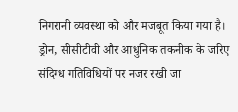निगरानी व्यवस्था को और मजबूत किया गया है। ड्रोन, सीसीटीवी और आधुनिक तकनीक के जरिए संदिग्ध गतिविधियों पर नजर रखी जा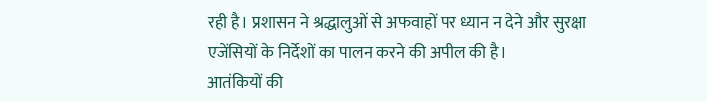रही है। प्रशासन ने श्रद्धालुओं से अफवाहों पर ध्यान न देने और सुरक्षा एजेंसियों के निर्देशों का पालन करने की अपील की है।
आतंकियों की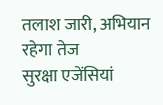तलाश जारी, अभियान रहेगा तेज
सुरक्षा एजेंसियां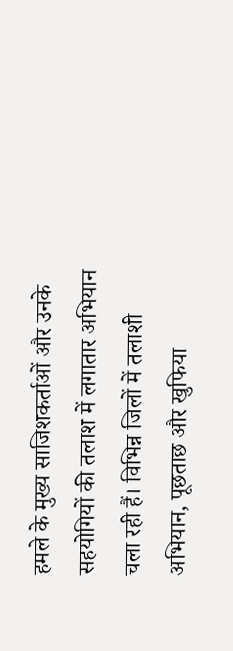हमले के मुख्य साजिशकर्ताओं और उनके सहयोगियों की तलाश में लगातार अभियान चला रही हैं। विभिन्न जिलों में तलाशी अभियान, पूछताछ और खुफिया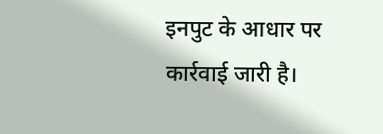इनपुट के आधार पर कार्रवाई जारी है।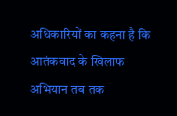अधिकारियों का कहना है कि आतंकवाद के खिलाफ अभियान तब तक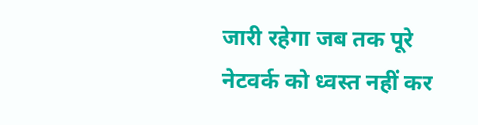जारी रहेगा जब तक पूरे नेटवर्क को ध्वस्त नहीं कर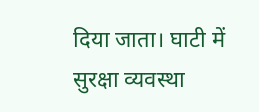दिया जाता। घाटी में सुरक्षा व्यवस्था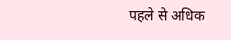पहले से अधिक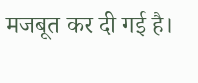मजबूत कर दी गई है।